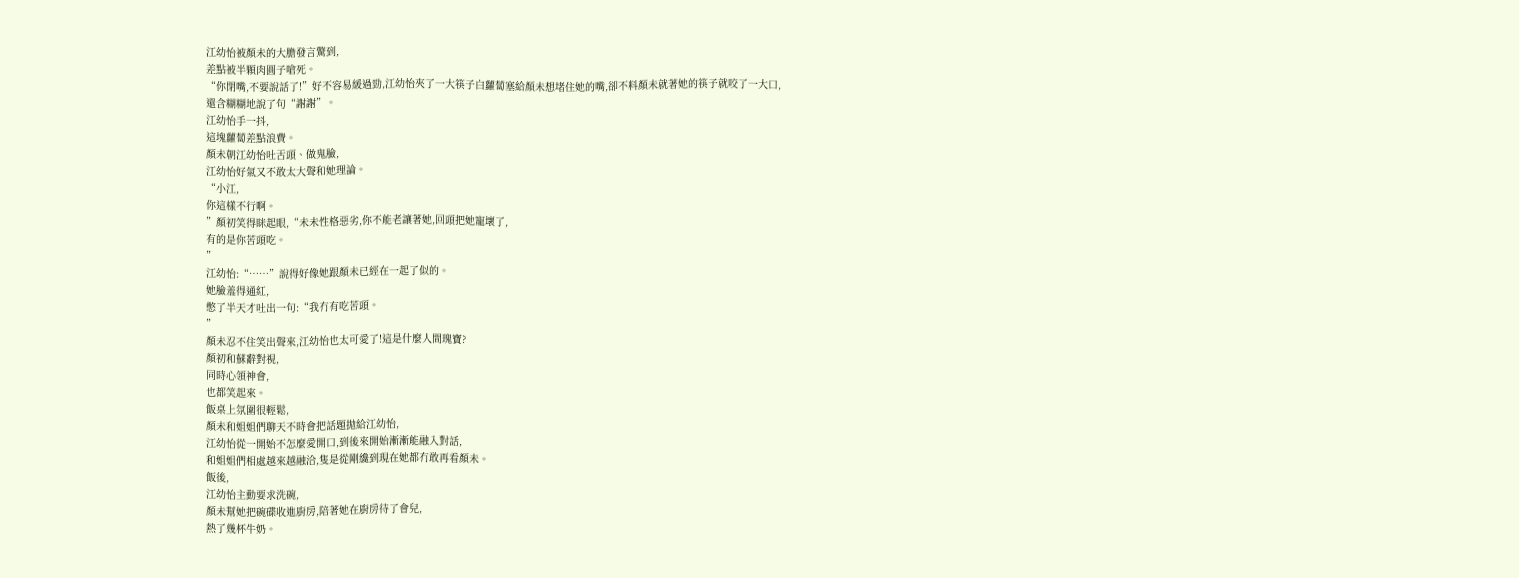江幼怡被顏未的大膽發言驚到,
差點被半顆肉圓子嗆死。
“你閉嘴,不要說話了!”好不容易緩過勁,江幼怡夾了一大筷子白蘿蔔塞給顏未想堵住她的嘴,卻不料顏未就著她的筷子就咬了一大口,
還含糊糊地說了句“謝謝”。
江幼怡手一抖,
這塊蘿蔔差點浪費。
顏未朝江幼怡吐舌頭、做鬼臉,
江幼怡好氣又不敢太大聲和她理論。
“小江,
你這樣不行啊。
”顏初笑得眯起眼,“未未性格惡劣,你不能老讓著她,回頭把她寵壞了,
有的是你苦頭吃。
”
江幼怡:“……”說得好像她跟顏未已經在一起了似的。
她臉羞得通紅,
憋了半天才吐出一句:“我冇有吃苦頭。
”
顏未忍不住笑出聲來,江幼怡也太可愛了!這是什麼人間瑰寶?
顏初和蘇辭對視,
同時心領神會,
也都笑起來。
飯桌上氛圍很輕鬆,
顏未和姐姐們聊天不時會把話題拋給江幼怡,
江幼怡從一開始不怎麼愛開口,到後來開始漸漸能融入對話,
和姐姐們相處越來越融洽,隻是從剛纔到現在她都冇敢再看顏未。
飯後,
江幼怡主動要求洗碗,
顏未幫她把碗碟收進廚房,陪著她在廚房待了會兒,
熱了幾杯牛奶。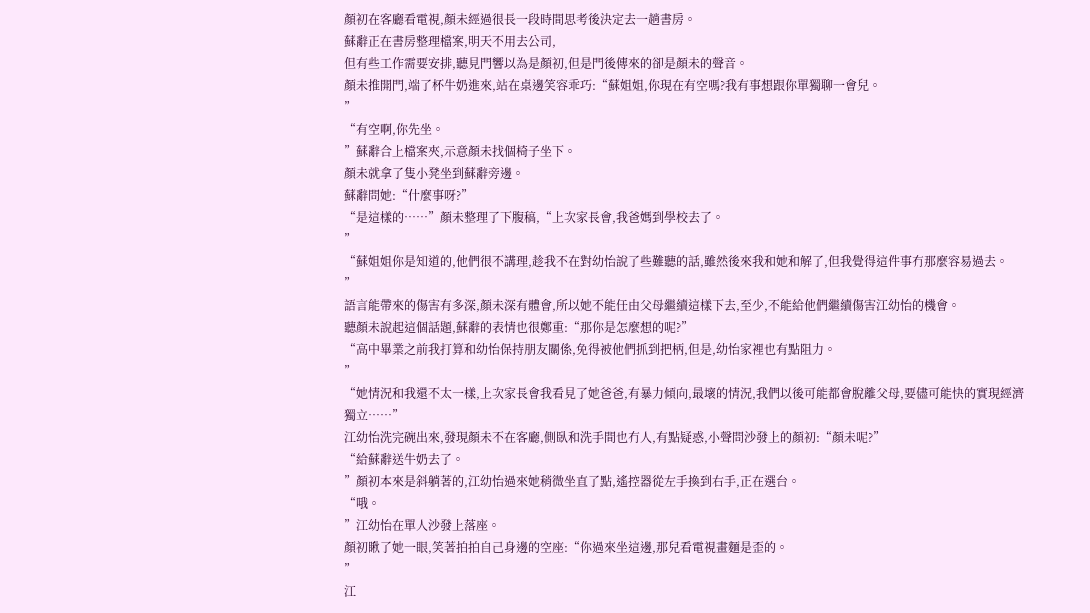顏初在客廳看電視,顏未經過很長一段時間思考後決定去一趟書房。
蘇辭正在書房整理檔案,明天不用去公司,
但有些工作需要安排,聽見門響以為是顏初,但是門後傳來的卻是顏未的聲音。
顏未推開門,端了杯牛奶進來,站在桌邊笑容乖巧:“蘇姐姐,你現在有空嗎?我有事想跟你單獨聊一會兒。
”
“有空啊,你先坐。
”蘇辭合上檔案夾,示意顏未找個椅子坐下。
顏未就拿了隻小凳坐到蘇辭旁邊。
蘇辭問她:“什麼事呀?”
“是這樣的……”顏未整理了下腹稿,“上次家長會,我爸媽到學校去了。
”
“蘇姐姐你是知道的,他們很不講理,趁我不在對幼怡說了些難聽的話,雖然後來我和她和解了,但我覺得這件事冇那麼容易過去。
”
語言能帶來的傷害有多深,顏未深有體會,所以她不能任由父母繼續這樣下去,至少,不能給他們繼續傷害江幼怡的機會。
聽顏未說起這個話題,蘇辭的表情也很鄭重:“那你是怎麼想的呢?”
“高中畢業之前我打算和幼怡保持朋友關係,免得被他們抓到把柄,但是,幼怡家裡也有點阻力。
”
“她情況和我還不太一樣,上次家長會我看見了她爸爸,有暴力傾向,最壞的情況,我們以後可能都會脫離父母,要儘可能快的實現經濟獨立……”
江幼怡洗完碗出來,發現顏未不在客廳,側臥和洗手間也冇人,有點疑惑,小聲問沙發上的顏初:“顏未呢?”
“給蘇辭送牛奶去了。
”顏初本來是斜躺著的,江幼怡過來她稍微坐直了點,遙控器從左手換到右手,正在選台。
“哦。
”江幼怡在單人沙發上落座。
顏初瞅了她一眼,笑著拍拍自己身邊的空座:“你過來坐這邊,那兒看電視畫麵是歪的。
”
江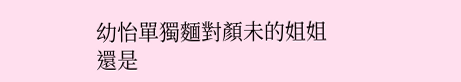幼怡單獨麵對顏未的姐姐還是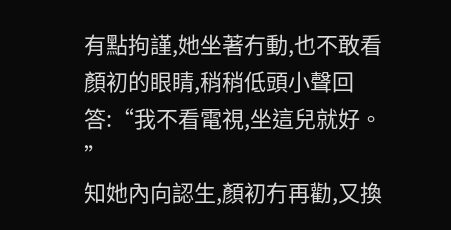有點拘謹,她坐著冇動,也不敢看顏初的眼睛,稍稍低頭小聲回答:“我不看電視,坐這兒就好。
”
知她內向認生,顏初冇再勸,又換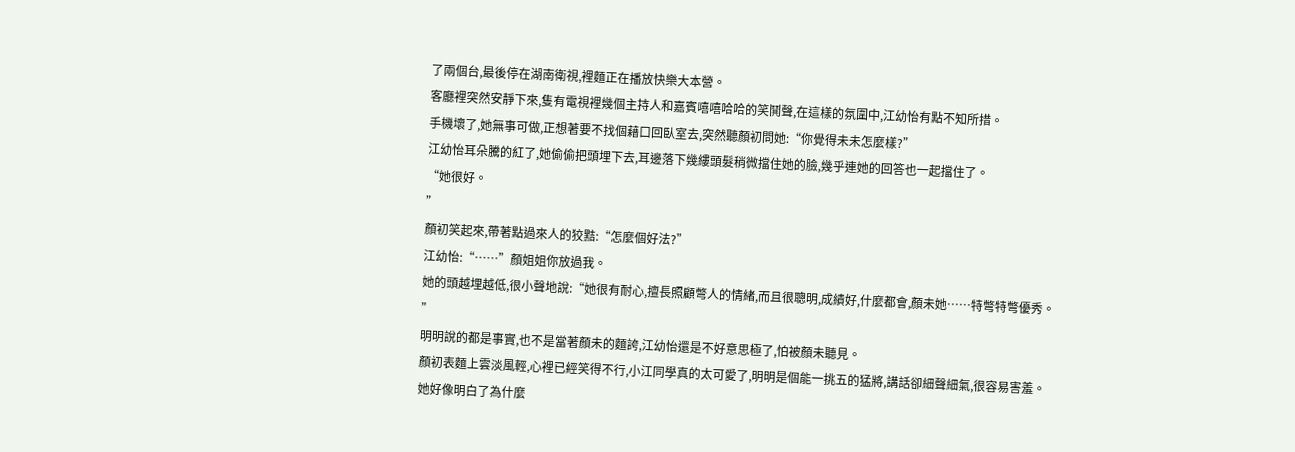了兩個台,最後停在湖南衛視,裡麵正在播放快樂大本營。
客廳裡突然安靜下來,隻有電視裡幾個主持人和嘉賓嘻嘻哈哈的笑鬨聲,在這樣的氛圍中,江幼怡有點不知所措。
手機壞了,她無事可做,正想著要不找個藉口回臥室去,突然聽顏初問她:“你覺得未未怎麼樣?”
江幼怡耳朵騰的紅了,她偷偷把頭埋下去,耳邊落下幾縷頭髮稍微擋住她的臉,幾乎連她的回答也一起擋住了。
“她很好。
”
顏初笑起來,帶著點過來人的狡黠:“怎麼個好法?”
江幼怡:“……”顏姐姐你放過我。
她的頭越埋越低,很小聲地說:“她很有耐心,擅長照顧彆人的情緒,而且很聰明,成績好,什麼都會,顏未她……特彆特彆優秀。
”
明明說的都是事實,也不是當著顏未的麵誇,江幼怡還是不好意思極了,怕被顏未聽見。
顏初表麵上雲淡風輕,心裡已經笑得不行,小江同學真的太可愛了,明明是個能一挑五的猛將,講話卻細聲細氣,很容易害羞。
她好像明白了為什麼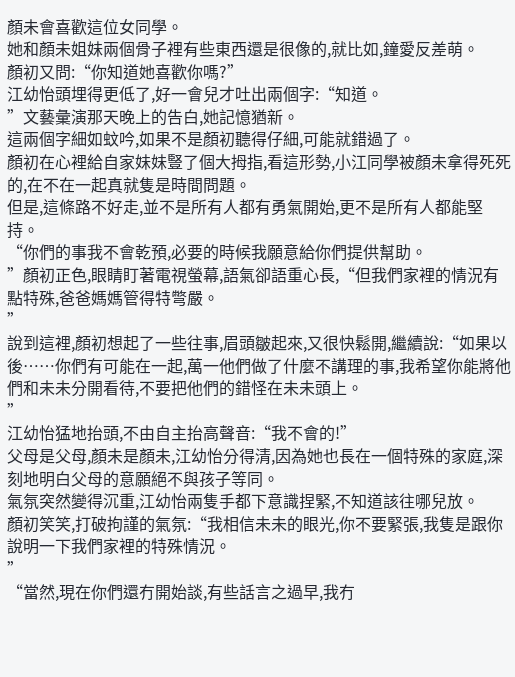顏未會喜歡這位女同學。
她和顏未姐妹兩個骨子裡有些東西還是很像的,就比如,鐘愛反差萌。
顏初又問:“你知道她喜歡你嗎?”
江幼怡頭埋得更低了,好一會兒才吐出兩個字:“知道。
”文藝彙演那天晚上的告白,她記憶猶新。
這兩個字細如蚊吟,如果不是顏初聽得仔細,可能就錯過了。
顏初在心裡給自家妹妹豎了個大拇指,看這形勢,小江同學被顏未拿得死死的,在不在一起真就隻是時間問題。
但是,這條路不好走,並不是所有人都有勇氣開始,更不是所有人都能堅持。
“你們的事我不會乾預,必要的時候我願意給你們提供幫助。
”顏初正色,眼睛盯著電視螢幕,語氣卻語重心長,“但我們家裡的情況有點特殊,爸爸媽媽管得特彆嚴。
”
說到這裡,顏初想起了一些往事,眉頭皺起來,又很快鬆開,繼續說:“如果以後……你們有可能在一起,萬一他們做了什麼不講理的事,我希望你能將他們和未未分開看待,不要把他們的錯怪在未未頭上。
”
江幼怡猛地抬頭,不由自主抬高聲音:“我不會的!”
父母是父母,顏未是顏未,江幼怡分得清,因為她也長在一個特殊的家庭,深刻地明白父母的意願絕不與孩子等同。
氣氛突然變得沉重,江幼怡兩隻手都下意識捏緊,不知道該往哪兒放。
顏初笑笑,打破拘謹的氣氛:“我相信未未的眼光,你不要緊張,我隻是跟你說明一下我們家裡的特殊情況。
”
“當然,現在你們還冇開始談,有些話言之過早,我冇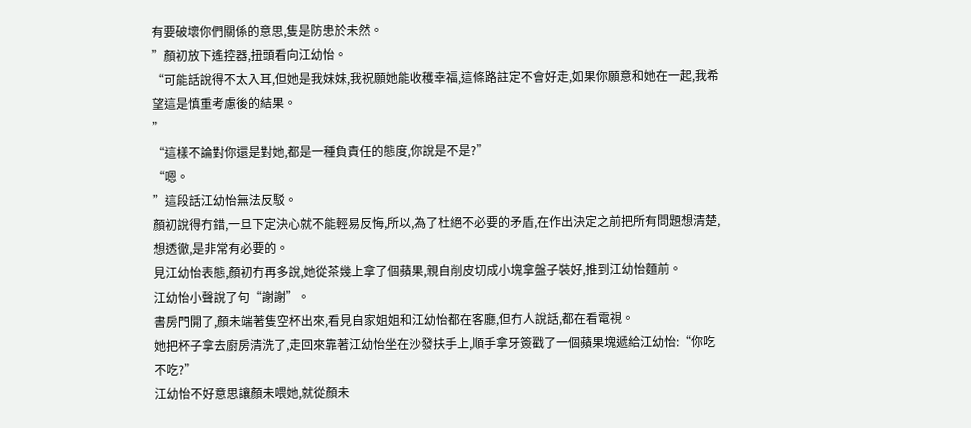有要破壞你們關係的意思,隻是防患於未然。
”顏初放下遙控器,扭頭看向江幼怡。
“可能話說得不太入耳,但她是我妹妹,我祝願她能收穫幸福,這條路註定不會好走,如果你願意和她在一起,我希望這是慎重考慮後的結果。
”
“這樣不論對你還是對她,都是一種負責任的態度,你說是不是?”
“嗯。
”這段話江幼怡無法反駁。
顏初說得冇錯,一旦下定決心就不能輕易反悔,所以,為了杜絕不必要的矛盾,在作出決定之前把所有問題想清楚,想透徹,是非常有必要的。
見江幼怡表態,顏初冇再多說,她從茶幾上拿了個蘋果,親自削皮切成小塊拿盤子裝好,推到江幼怡麵前。
江幼怡小聲說了句“謝謝”。
書房門開了,顏未端著隻空杯出來,看見自家姐姐和江幼怡都在客廳,但冇人說話,都在看電視。
她把杯子拿去廚房清洗了,走回來靠著江幼怡坐在沙發扶手上,順手拿牙簽戳了一個蘋果塊遞給江幼怡:“你吃不吃?”
江幼怡不好意思讓顏未喂她,就從顏未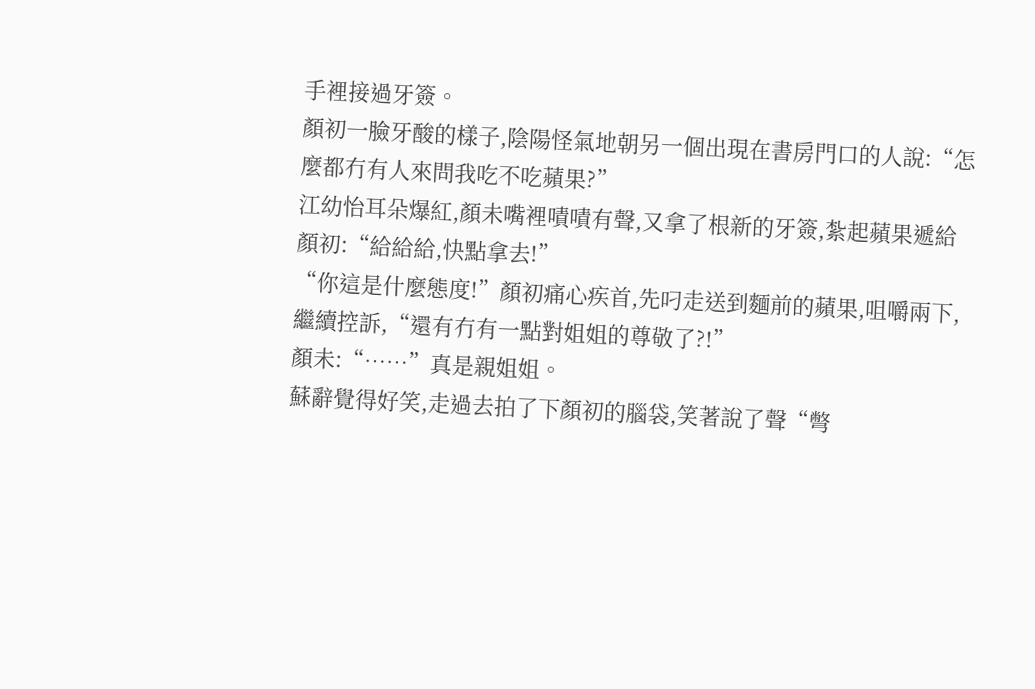手裡接過牙簽。
顏初一臉牙酸的樣子,陰陽怪氣地朝另一個出現在書房門口的人說:“怎麼都冇有人來問我吃不吃蘋果?”
江幼怡耳朵爆紅,顏未嘴裡嘖嘖有聲,又拿了根新的牙簽,紮起蘋果遞給顏初:“給給給,快點拿去!”
“你這是什麼態度!”顏初痛心疾首,先叼走送到麵前的蘋果,咀嚼兩下,繼續控訴,“還有冇有一點對姐姐的尊敬了?!”
顏未:“……”真是親姐姐。
蘇辭覺得好笑,走過去拍了下顏初的腦袋,笑著說了聲“彆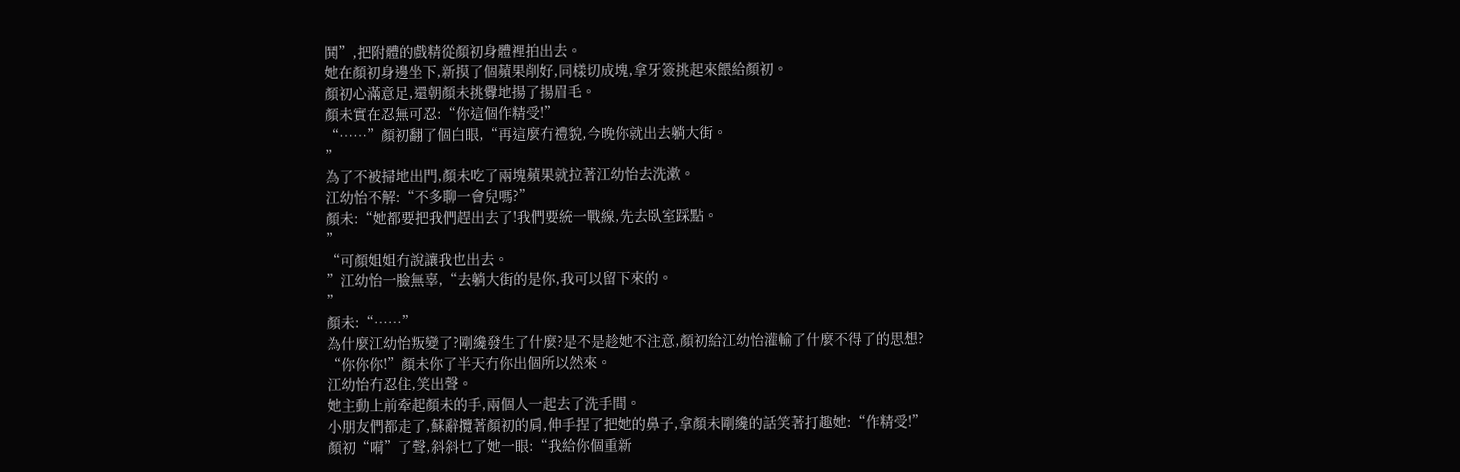鬨”,把附體的戲精從顏初身體裡拍出去。
她在顏初身邊坐下,新摸了個蘋果削好,同樣切成塊,拿牙簽挑起來餵給顏初。
顏初心滿意足,還朝顏未挑釁地揚了揚眉毛。
顏未實在忍無可忍:“你這個作精受!”
“……”顏初翻了個白眼,“再這麼冇禮貌,今晚你就出去躺大街。
”
為了不被掃地出門,顏未吃了兩塊蘋果就拉著江幼怡去洗漱。
江幼怡不解:“不多聊一會兒嗎?”
顏未:“她都要把我們趕出去了!我們要統一戰線,先去臥室踩點。
”
“可顏姐姐冇說讓我也出去。
”江幼怡一臉無辜,“去躺大街的是你,我可以留下來的。
”
顏未:“……”
為什麼江幼怡叛變了?剛纔發生了什麼?是不是趁她不注意,顏初給江幼怡灌輸了什麼不得了的思想?
“你你你!”顏未你了半天冇你出個所以然來。
江幼怡冇忍住,笑出聲。
她主動上前牽起顏未的手,兩個人一起去了洗手間。
小朋友們都走了,蘇辭攬著顏初的肩,伸手捏了把她的鼻子,拿顏未剛纔的話笑著打趣她:“作精受!”
顏初“嗬”了聲,斜斜乜了她一眼:“我給你個重新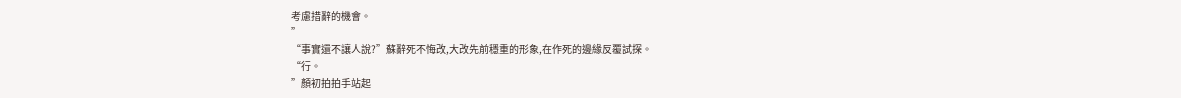考慮措辭的機會。
”
“事實還不讓人說?”蘇辭死不悔改,大改先前穩重的形象,在作死的邊緣反覆試探。
“行。
”顏初拍拍手站起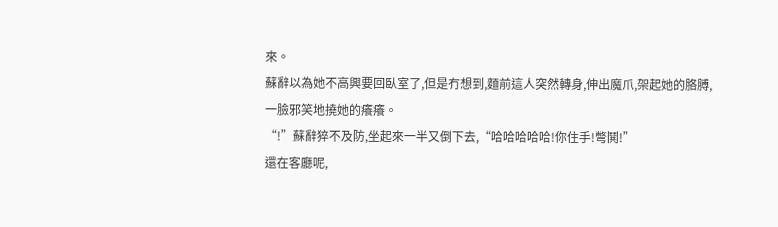來。
蘇辭以為她不高興要回臥室了,但是冇想到,麵前這人突然轉身,伸出魔爪,架起她的胳膊,一臉邪笑地撓她的癢癢。
“!”蘇辭猝不及防,坐起來一半又倒下去,“哈哈哈哈哈!你住手!彆鬨!”
還在客廳呢,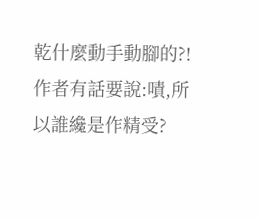乾什麼動手動腳的?!
作者有話要說:嘖,所以誰纔是作精受?